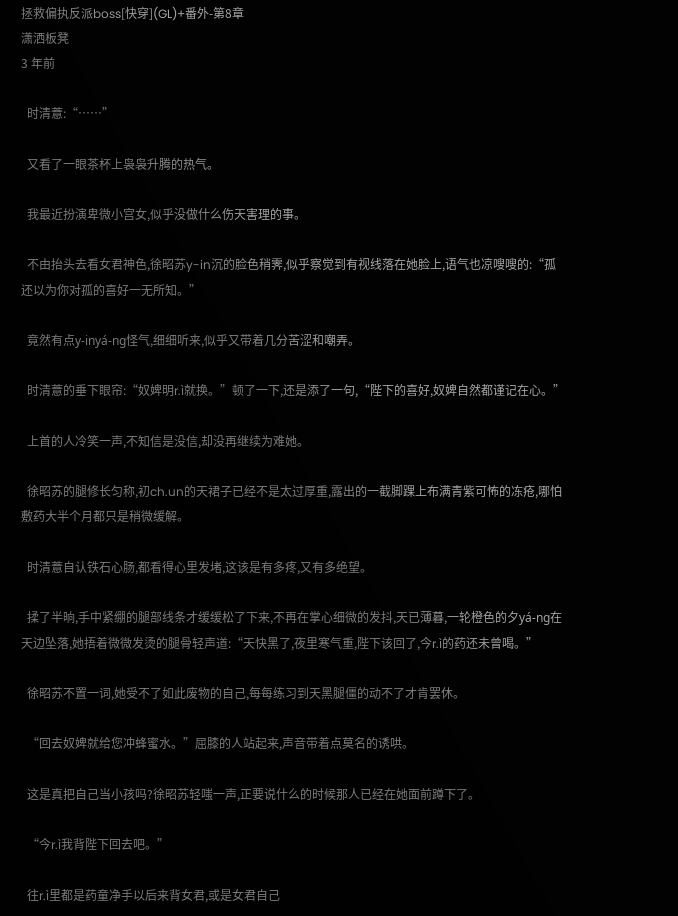拯救偏执反派boss[快穿](GL)+番外-第8章
潇洒板凳
3 年前

  时清薏:“……”

  又看了一眼茶杯上袅袅升腾的热气。

  我最近扮演卑微小宫女,似乎没做什么伤天害理的事。

  不由抬头去看女君神色,徐昭苏y-in沉的脸色稍霁,似乎察觉到有视线落在她脸上,语气也凉嗖嗖的:“孤还以为你对孤的喜好一无所知。”

  竟然有点y-inyá-ng怪气,细细听来,似乎又带着几分苦涩和嘲弄。

  时清薏的垂下眼帘:“奴婢明r.ì就换。”顿了一下,还是添了一句,“陛下的喜好,奴婢自然都谨记在心。”

  上首的人冷笑一声,不知信是没信,却没再继续为难她。

  徐昭苏的腿修长匀称,初ch.un的天裙子已经不是太过厚重,露出的一截脚踝上布满青紫可怖的冻疮,哪怕敷药大半个月都只是稍微缓解。

  时清薏自认铁石心肠,都看得心里发堵,这该是有多疼,又有多绝望。

  揉了半晌,手中紧绷的腿部线条才缓缓松了下来,不再在掌心细微的发抖,天已薄暮,一轮橙色的夕yá-ng在天边坠落,她捂着微微发烫的腿骨轻声道:“天快黑了,夜里寒气重,陛下该回了,今r.ì的药还未曾喝。”

  徐昭苏不置一词,她受不了如此废物的自己,每每练习到天黑腿僵的动不了才肯罢休。

  “回去奴婢就给您冲蜂蜜水。”屈膝的人站起来,声音带着点莫名的诱哄。

  这是真把自己当小孩吗?徐昭苏轻嗤一声,正要说什么的时候那人已经在她面前蹲下了。

  “今r.ì我背陛下回去吧。”

  往r.ì里都是药童净手以后来背女君,或是女君自己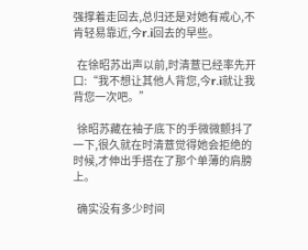强撑着走回去,总归还是对她有戒心,不肯轻易靠近,今r.ì回去的早些。

  在徐昭苏出声以前,时清薏已经率先开口:“我不想让其他人背您,今r.ì就让我背您一次吧。”

  徐昭苏藏在袖子底下的手微微颤抖了一下,很久就在时清薏觉得她会拒绝的时候,才伸出手搭在了那个单薄的肩膀上。

  确实没有多少时间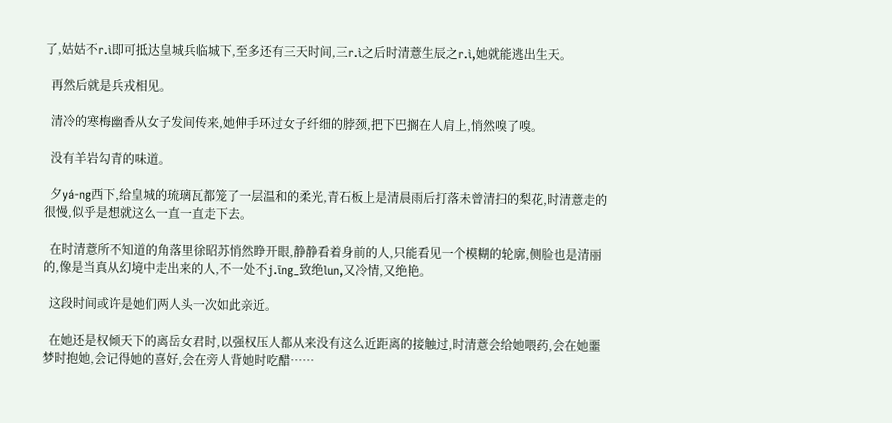了,姑姑不r.ì即可抵达皇城兵临城下,至多还有三天时间,三r.ì之后时清薏生辰之r.ì,她就能逃出生天。

  再然后就是兵戎相见。

  清冷的寒梅幽香从女子发间传来,她伸手环过女子纤细的脖颈,把下巴搁在人肩上,悄然嗅了嗅。

  没有羊岩勾青的味道。

  夕yá-ng西下,给皇城的琉璃瓦都笼了一层温和的柔光,青石板上是清晨雨后打落未曾清扫的梨花,时清薏走的很慢,似乎是想就这么一直一直走下去。

  在时清薏所不知道的角落里徐昭苏悄然睁开眼,静静看着身前的人,只能看见一个模糊的轮廓,侧脸也是清丽的,像是当真从幻境中走出来的人,不一处不j.īng_致绝lun,又冷情,又绝艳。

  这段时间或许是她们两人头一次如此亲近。

  在她还是权倾天下的离岳女君时,以强权压人都从来没有这么近距离的接触过,时清薏会给她喂药,会在她噩梦时抱她,会记得她的喜好,会在旁人背她时吃醋……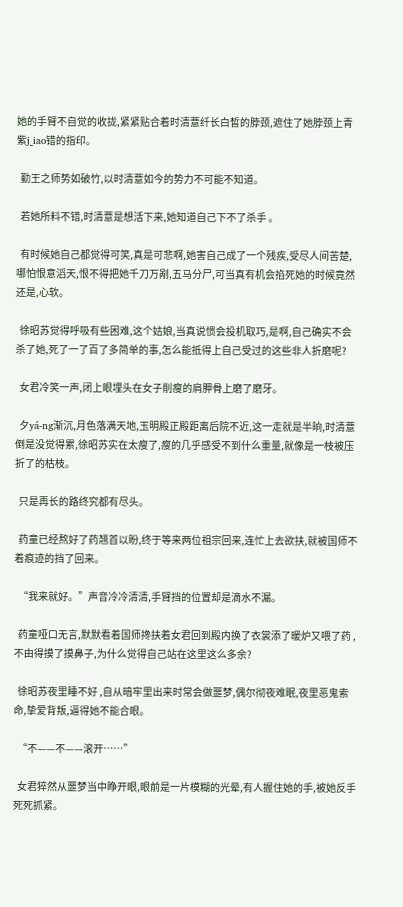她的手臂不自觉的收拢,紧紧贴合着时清薏纤长白皙的脖颈,遮住了她脖颈上青紫j_iao错的指印。

  勤王之师势如破竹,以时清薏如今的势力不可能不知道。

  若她所料不错,时清薏是想活下来,她知道自己下不了杀手 。

  有时候她自己都觉得可笑,真是可悲啊,她害自己成了一个残疾,受尽人间苦楚,哪怕恨意滔天,恨不得把她千刀万剐,五马分尸,可当真有机会掐死她的时候竟然还是,心软。

  徐昭苏觉得呼吸有些困难,这个姑娘,当真说惯会投机取巧,是啊,自己确实不会杀了她,死了一了百了多简单的事,怎么能抵得上自己受过的这些非人折磨呢?

  女君冷笑一声,闭上眼埋头在女子削瘦的肩胛骨上磨了磨牙。

  夕yá-ng渐沉,月色落满天地,玉明殿正殿距离后院不近,这一走就是半晌,时清薏倒是没觉得累,徐昭苏实在太瘦了,瘦的几乎感受不到什么重量,就像是一枝被压折了的枯枝。

  只是再长的路终究都有尽头。

  药童已经熬好了药翘首以盼,终于等来两位祖宗回来,连忙上去欲扶,就被国师不着痕迹的挡了回来。

  “我来就好。”声音冷冷清清,手臂挡的位置却是滴水不漏。

  药童哑口无言,默默看着国师搀扶着女君回到殿内换了衣裳添了暖炉又喂了药 ,不由得摸了摸鼻子,为什么觉得自己站在这里这么多余?

  徐昭苏夜里睡不好 ,自从暗牢里出来时常会做噩梦,偶尔彻夜难眠,夜里恶鬼索命,挚爱背叛,逼得她不能合眼。

  “不——不——滚开……”

  女君猝然从噩梦当中睁开眼,眼前是一片模糊的光晕,有人握住她的手,被她反手死死抓紧。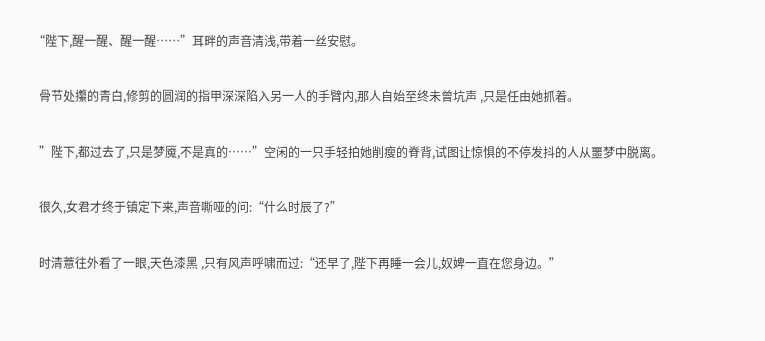“陛下,醒一醒、醒一醒……”耳畔的声音清浅,带着一丝安慰。

  骨节处攥的青白,修剪的圆润的指甲深深陷入另一人的手臂内,那人自始至终未曾坑声 ,只是任由她抓着。

  ”陛下,都过去了,只是梦魇,不是真的……”空闲的一只手轻拍她削瘦的脊背,试图让惊惧的不停发抖的人从噩梦中脱离。

  很久,女君才终于镇定下来,声音嘶哑的问:“什么时辰了?”

  时清薏往外看了一眼,天色漆黑 ,只有风声呼啸而过:“还早了,陛下再睡一会儿,奴婢一直在您身边。”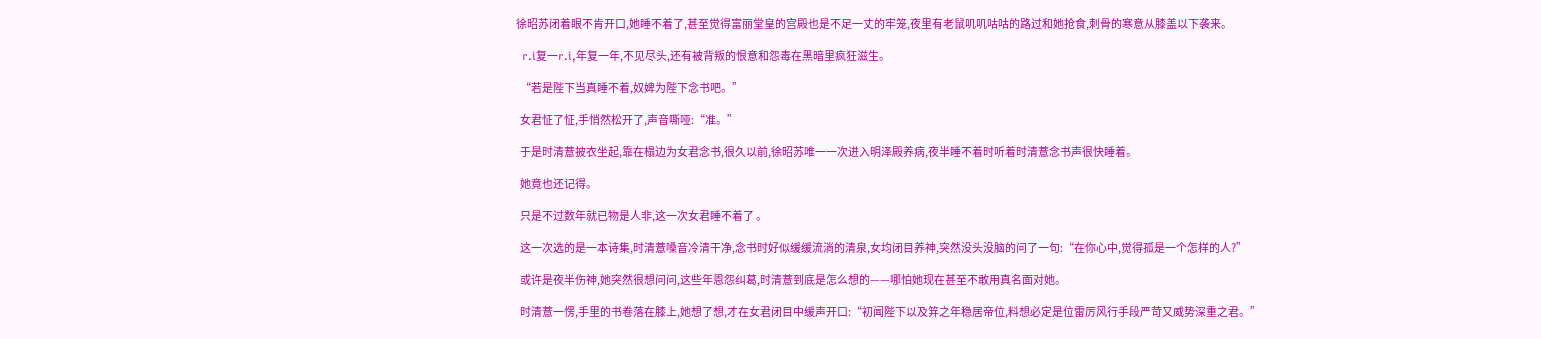徐昭苏闭着眼不肯开口,她睡不着了,甚至觉得富丽堂皇的宫殿也是不足一丈的牢笼,夜里有老鼠叽叽咕咕的路过和她抢食,刺骨的寒意从膝盖以下袭来。

  r.ì复一r.ì,年复一年,不见尽头,还有被背叛的恨意和怨毒在黑暗里疯狂滋生。

  “若是陛下当真睡不着,奴婢为陛下念书吧。”

  女君怔了怔,手悄然松开了,声音嘶哑:“准。”

  于是时清薏披衣坐起,靠在榻边为女君念书,很久以前,徐昭苏唯一一次进入明泽殿养病,夜半睡不着时听着时清薏念书声很快睡着。

  她竟也还记得。

  只是不过数年就已物是人非,这一次女君睡不着了 。

  这一次选的是一本诗集,时清薏嗓音冷清干净,念书时好似缓缓流淌的清泉,女均闭目养神,突然没头没脑的问了一句:“在你心中,觉得孤是一个怎样的人?”

  或许是夜半伤神,她突然很想问问,这些年恩怨纠葛,时清薏到底是怎么想的——哪怕她现在甚至不敢用真名面对她。

  时清薏一愣,手里的书卷落在膝上,她想了想,才在女君闭目中缓声开口:“初闻陛下以及笄之年稳居帝位,料想必定是位雷厉风行手段严苛又威势深重之君。”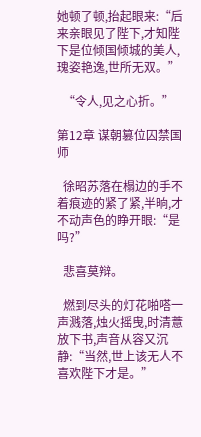她顿了顿,抬起眼来:“后来亲眼见了陛下,才知陛下是位倾国倾城的美人,瑰姿艳逸,世所无双。”

  “令人,见之心折。”

第12章 谋朝篡位囚禁国师

  徐昭苏落在榻边的手不着痕迹的紧了紧,半晌,才不动声色的睁开眼:“是吗?”

  悲喜莫辩。

  燃到尽头的灯花啪嗒一声溅落,烛火摇曳,时清薏放下书,声音从容又沉静:“当然,世上该无人不喜欢陛下才是。”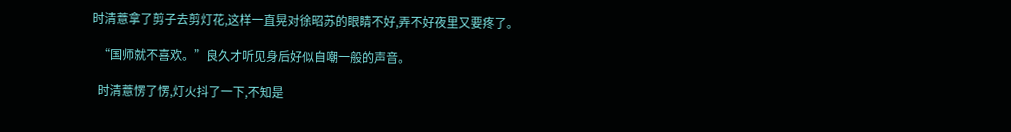时清薏拿了剪子去剪灯花,这样一直晃对徐昭苏的眼睛不好,弄不好夜里又要疼了。

  “国师就不喜欢。”良久才听见身后好似自嘲一般的声音。

  时清薏愣了愣,灯火抖了一下,不知是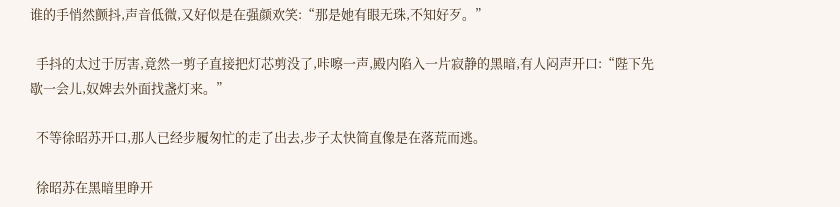谁的手悄然颤抖,声音低微,又好似是在强颜欢笑:“那是她有眼无珠,不知好歹。”

  手抖的太过于厉害,竟然一剪子直接把灯芯剪没了,咔嚓一声,殿内陷入一片寂静的黑暗,有人闷声开口:“陛下先歇一会儿,奴婢去外面找盏灯来。”

  不等徐昭苏开口,那人已经步履匆忙的走了出去,步子太快简直像是在落荒而逃。

  徐昭苏在黑暗里睁开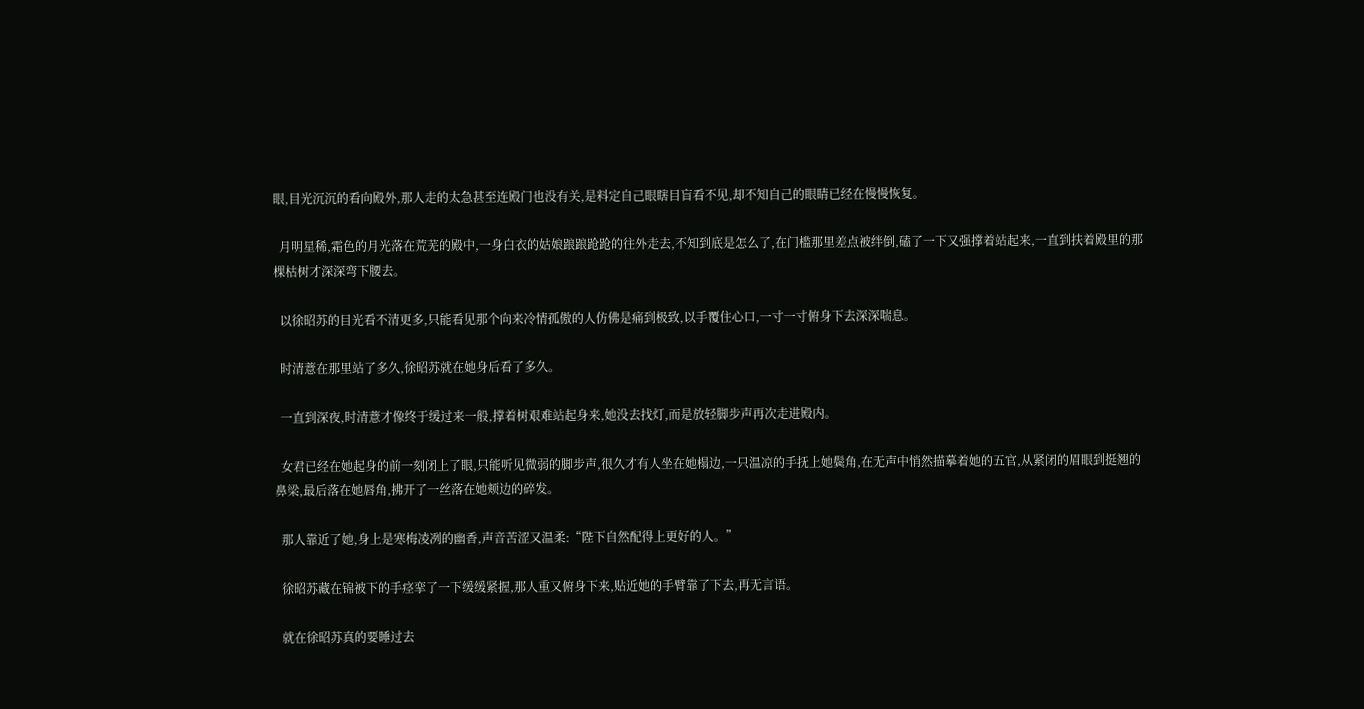眼,目光沉沉的看向殿外,那人走的太急甚至连殿门也没有关,是料定自己眼瞎目盲看不见,却不知自己的眼睛已经在慢慢恢复。

  月明星稀,霜色的月光落在荒芜的殿中,一身白衣的姑娘踉踉跄跄的往外走去,不知到底是怎么了,在门槛那里差点被绊倒,磕了一下又强撑着站起来,一直到扶着殿里的那棵枯树才深深弯下腰去。

  以徐昭苏的目光看不清更多,只能看见那个向来冷情孤傲的人仿佛是痛到极致,以手覆住心口,一寸一寸俯身下去深深喘息。

  时清薏在那里站了多久,徐昭苏就在她身后看了多久。

  一直到深夜,时清薏才像终于缓过来一般,撑着树艰难站起身来,她没去找灯,而是放轻脚步声再次走进殿内。

  女君已经在她起身的前一刻闭上了眼,只能听见微弱的脚步声,很久才有人坐在她榻边,一只温凉的手抚上她鬓角,在无声中悄然描摹着她的五官,从紧闭的眉眼到挺翘的鼻梁,最后落在她唇角,拂开了一丝落在她颊边的碎发。

  那人靠近了她,身上是寒梅凌冽的幽香,声音苦涩又温柔:“陛下自然配得上更好的人。”

  徐昭苏藏在锦被下的手痉挛了一下缓缓紧握,那人重又俯身下来,贴近她的手臂靠了下去,再无言语。

  就在徐昭苏真的要睡过去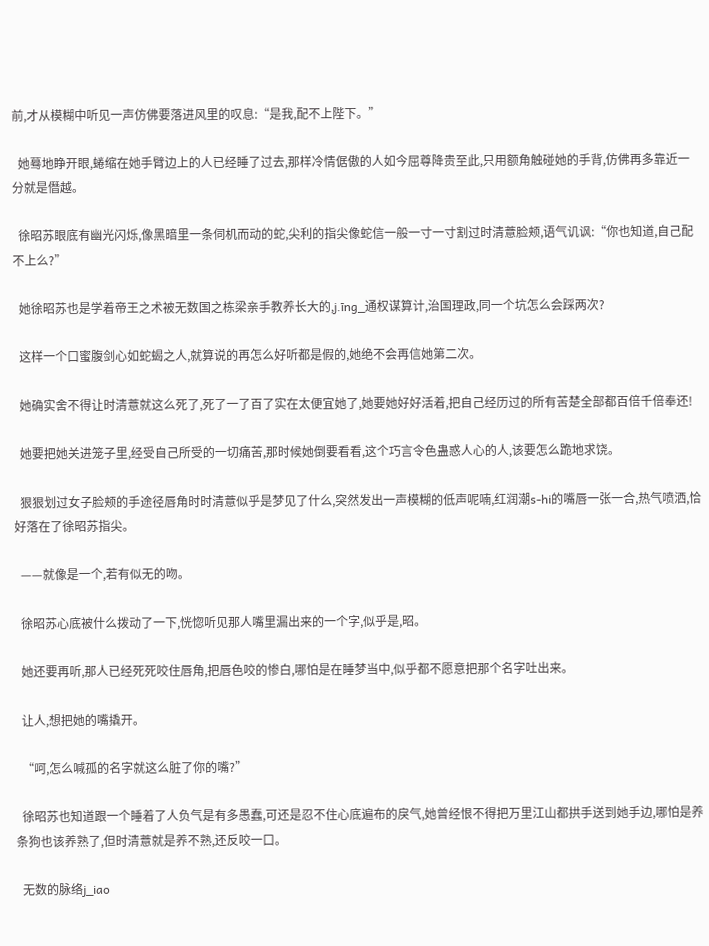前,才从模糊中听见一声仿佛要落进风里的叹息:“是我,配不上陛下。”

  她蓦地睁开眼,蜷缩在她手臂边上的人已经睡了过去,那样冷情倨傲的人如今屈尊降贵至此,只用额角触碰她的手背,仿佛再多靠近一分就是僭越。

  徐昭苏眼底有幽光闪烁,像黑暗里一条伺机而动的蛇,尖利的指尖像蛇信一般一寸一寸割过时清薏脸颊,语气讥讽:“你也知道,自己配不上么?”

  她徐昭苏也是学着帝王之术被无数国之栋梁亲手教养长大的,j.īng_通权谋算计,治国理政,同一个坑怎么会踩两次?

  这样一个口蜜腹剑心如蛇蝎之人,就算说的再怎么好听都是假的,她绝不会再信她第二次。

  她确实舍不得让时清薏就这么死了,死了一了百了实在太便宜她了,她要她好好活着,把自己经历过的所有苦楚全部都百倍千倍奉还!

  她要把她关进笼子里,经受自己所受的一切痛苦,那时候她倒要看看,这个巧言令色蛊惑人心的人,该要怎么跪地求饶。

  狠狠划过女子脸颊的手途径唇角时时清薏似乎是梦见了什么,突然发出一声模糊的低声呢喃,红润潮s-hi的嘴唇一张一合,热气喷洒,恰好落在了徐昭苏指尖。

  ——就像是一个,若有似无的吻。

  徐昭苏心底被什么拨动了一下,恍惚听见那人嘴里漏出来的一个字,似乎是,昭。

  她还要再听,那人已经死死咬住唇角,把唇色咬的惨白,哪怕是在睡梦当中,似乎都不愿意把那个名字吐出来。

  让人,想把她的嘴撬开。

  “呵,怎么喊孤的名字就这么脏了你的嘴?”

  徐昭苏也知道跟一个睡着了人负气是有多愚蠢,可还是忍不住心底遍布的戾气,她曾经恨不得把万里江山都拱手送到她手边,哪怕是养条狗也该养熟了,但时清薏就是养不熟,还反咬一口。

  无数的脉络j_iao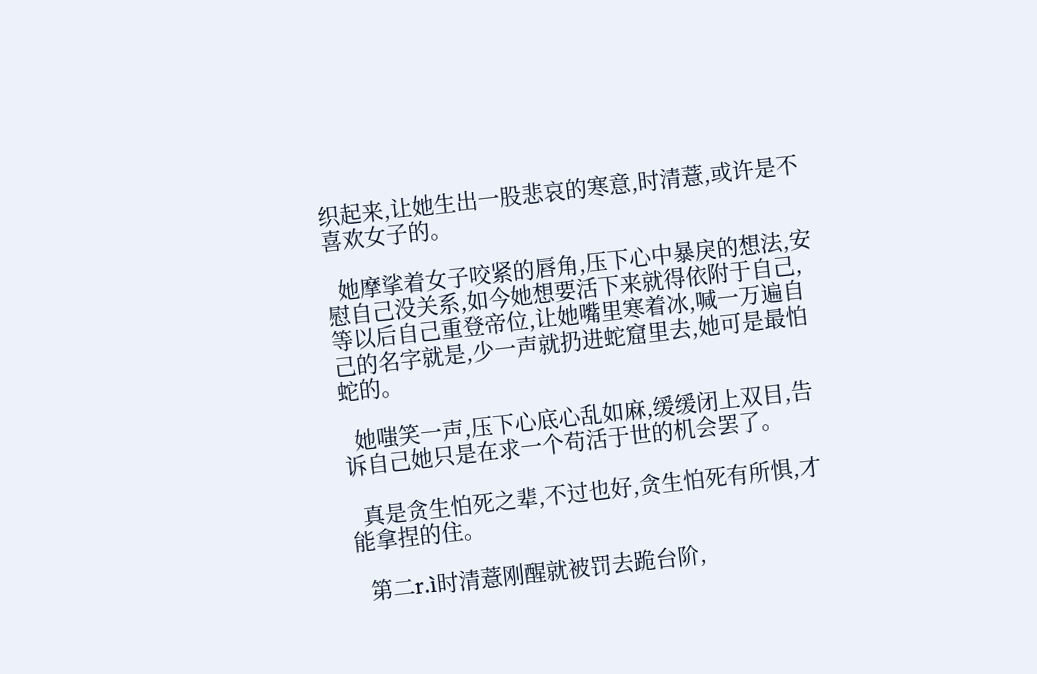织起来,让她生出一股悲哀的寒意,时清薏,或许是不喜欢女子的。

  她摩挲着女子咬紧的唇角,压下心中暴戾的想法,安慰自己没关系,如今她想要活下来就得依附于自己,等以后自己重登帝位,让她嘴里寒着冰,喊一万遍自己的名字就是,少一声就扔进蛇窟里去,她可是最怕蛇的。

  她嗤笑一声,压下心底心乱如麻,缓缓闭上双目,告诉自己她只是在求一个苟活于世的机会罢了。

  真是贪生怕死之辈,不过也好,贪生怕死有所惧,才能拿捏的住。

  第二r.ì时清薏刚醒就被罚去跪台阶,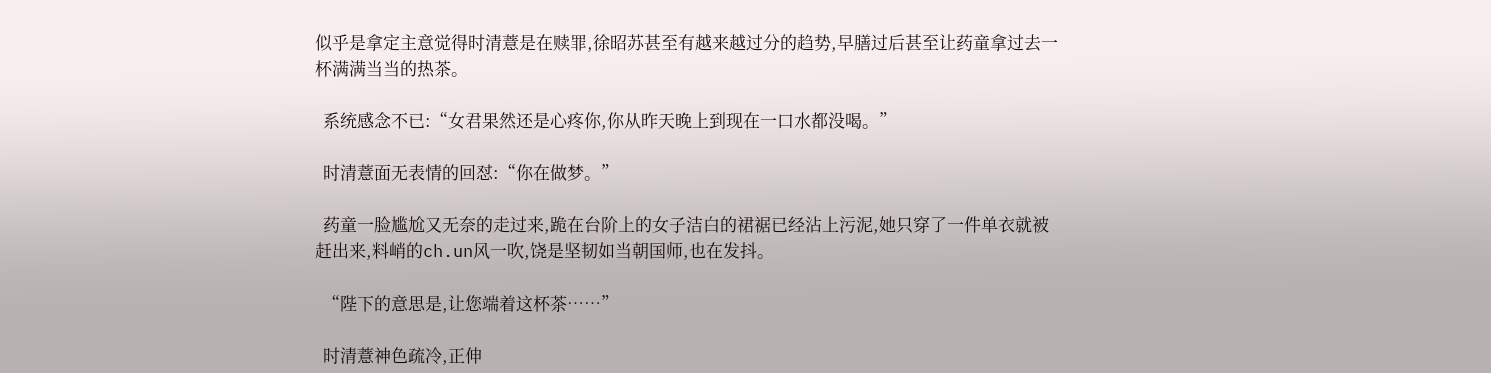似乎是拿定主意觉得时清薏是在赎罪,徐昭苏甚至有越来越过分的趋势,早膳过后甚至让药童拿过去一杯满满当当的热茶。

  系统感念不已:“女君果然还是心疼你,你从昨天晚上到现在一口水都没喝。”

  时清薏面无表情的回怼:“你在做梦。”

  药童一脸尴尬又无奈的走过来,跪在台阶上的女子洁白的裙裾已经沾上污泥,她只穿了一件单衣就被赶出来,料峭的ch.un风一吹,饶是坚韧如当朝国师,也在发抖。

  “陛下的意思是,让您端着这杯茶……”

  时清薏神色疏冷,正伸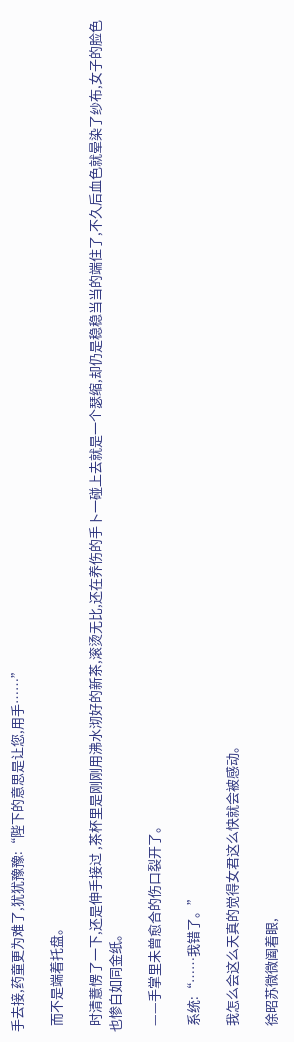手去接,药童更为难了,犹犹豫豫:“陛下的意思是让您,用手……”

  而不是端着托盘。

  时清薏愣了一下,还是伸手接过 ,茶杯里是刚刚用沸水沏好的新茶,滚烫无比,还在养伤的手卜一碰上去就是一个瑟缩,却仍是稳稳当当的端住了,不久后血色就晕染了纱布,女子的脸色也惨白如同金纸。

  ——手掌里未曾愈合的伤口裂开了。

  系统:“……我错了。”

  我怎么会这么天真的觉得女君这么快就会被感动。

  徐昭苏微微阖着眼,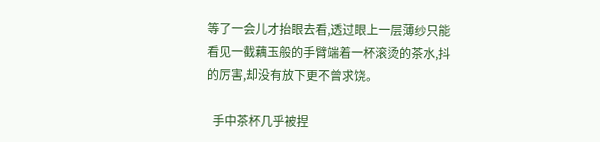等了一会儿才抬眼去看,透过眼上一层薄纱只能看见一截藕玉般的手臂端着一杯滚烫的茶水,抖的厉害,却没有放下更不曾求饶。

  手中茶杯几乎被捏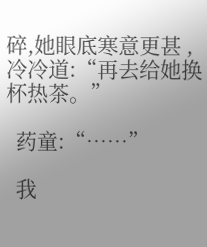碎,她眼底寒意更甚 ,冷冷道:“再去给她换杯热茶。”

  药童:“……”

  我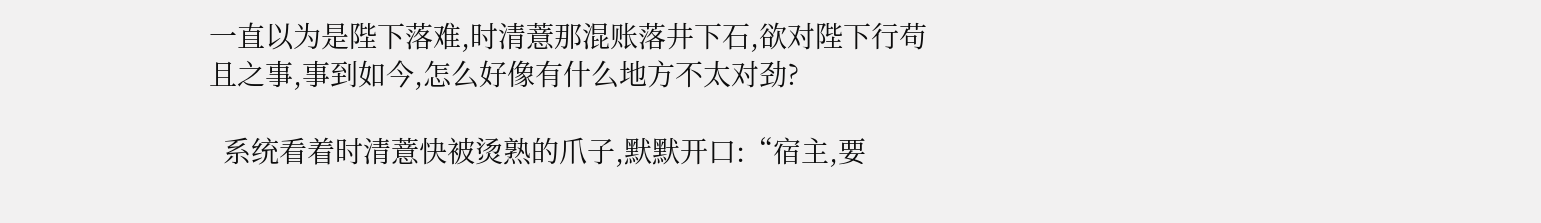一直以为是陛下落难,时清薏那混账落井下石,欲对陛下行苟且之事,事到如今,怎么好像有什么地方不太对劲?

  系统看着时清薏快被烫熟的爪子,默默开口:“宿主,要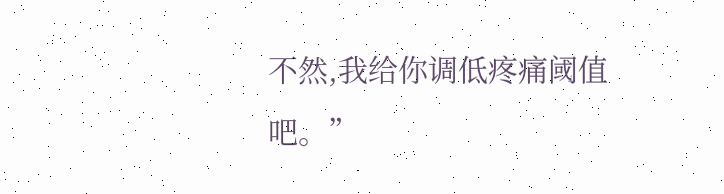不然,我给你调低疼痛阈值吧。”